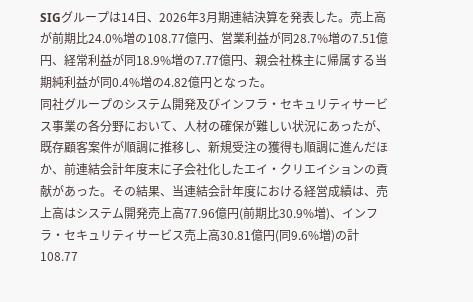SIGグループは14日、2026年3月期連結決算を発表した。売上高が前期比24.0%増の108.77億円、営業利益が同28.7%増の7.51億円、経常利益が同18.9%増の7.77億円、親会社株主に帰属する当期純利益が同0.4%増の4.82億円となった。
同社グループのシステム開発及びインフラ・セキュリティサービス事業の各分野において、人材の確保が難しい状況にあったが、既存顧客案件が順調に推移し、新規受注の獲得も順調に進んだほか、前連結会計年度末に子会社化したエイ・クリエイションの貢献があった。その結果、当連結会計年度における経営成績は、売上高はシステム開発売上高77.96億円(前期比30.9%増)、インフラ・セキュリティサービス売上高30.81億円(同9.6%増)の計108.77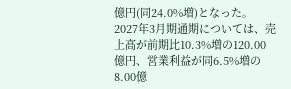億円(同24.0%増)となった。
2027年3月期通期については、売上高が前期比10.3%増の120.00億円、営業利益が同6.5%増の8.00億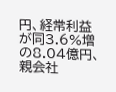円、経常利益が同3.6%増の8.04億円、親会社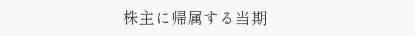株主に帰属する当期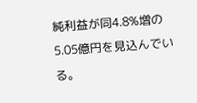純利益が同4.8%増の5.05億円を見込んでいる。